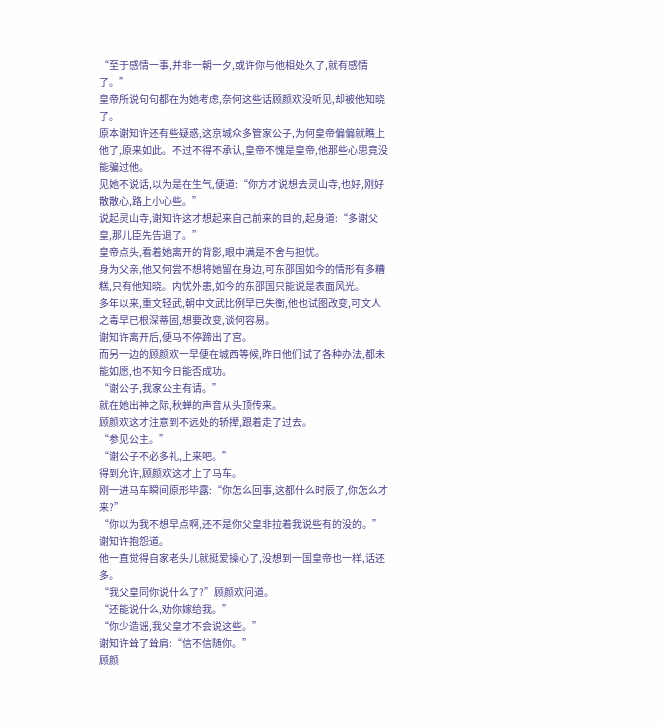“至于感情一事,并非一朝一夕,或许你与他相处久了,就有感情了。”
皇帝所说句句都在为她考虑,奈何这些话顾颜欢没听见,却被他知晓了。
原本谢知许还有些疑惑,这京城众多管家公子,为何皇帝偏偏就瞧上他了,原来如此。不过不得不承认,皇帝不愧是皇帝,他那些心思竟没能骗过他。
见她不说话,以为是在生气,便道:“你方才说想去灵山寺,也好,刚好散散心,路上小心些。”
说起灵山寺,谢知许这才想起来自己前来的目的,起身道:“多谢父皇,那儿臣先告退了。”
皇帝点头,看着她离开的背影,眼中满是不舍与担忧。
身为父亲,他又何尝不想将她留在身边,可东邵国如今的情形有多糟糕,只有他知晓。内忧外患,如今的东邵国只能说是表面风光。
多年以来,重文轻武,朝中文武比例早已失衡,他也试图改变,可文人之毒早已根深蒂固,想要改变,谈何容易。
谢知许离开后,便马不停蹄出了宫。
而另一边的顾颜欢一早便在城西等候,昨日他们试了各种办法,都未能如愿,也不知今日能否成功。
“谢公子,我家公主有请。”
就在她出神之际,秋蝉的声音从头顶传来。
顾颜欢这才注意到不远处的轿撵,跟着走了过去。
“参见公主。”
“谢公子不必多礼,上来吧。”
得到允许,顾颜欢这才上了马车。
刚一进马车瞬间原形毕露:“你怎么回事,这都什么时辰了,你怎么才来?”
“你以为我不想早点啊,还不是你父皇非拉着我说些有的没的。”谢知许抱怨道。
他一直觉得自家老头儿就挺爱操心了,没想到一国皇帝也一样,话还多。
“我父皇同你说什么了?”顾颜欢问道。
“还能说什么,劝你嫁给我。”
“你少造谣,我父皇才不会说这些。”
谢知许耸了耸肩:“信不信随你。”
顾颜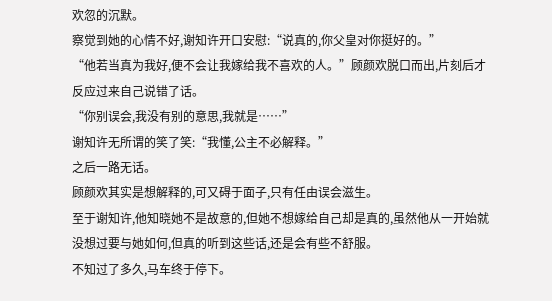欢忽的沉默。
察觉到她的心情不好,谢知许开口安慰:“说真的,你父皇对你挺好的。”
“他若当真为我好,便不会让我嫁给我不喜欢的人。”顾颜欢脱口而出,片刻后才反应过来自己说错了话。
“你别误会,我没有别的意思,我就是……”
谢知许无所谓的笑了笑:“我懂,公主不必解释。”
之后一路无话。
顾颜欢其实是想解释的,可又碍于面子,只有任由误会滋生。
至于谢知许,他知晓她不是故意的,但她不想嫁给自己却是真的,虽然他从一开始就没想过要与她如何,但真的听到这些话,还是会有些不舒服。
不知过了多久,马车终于停下。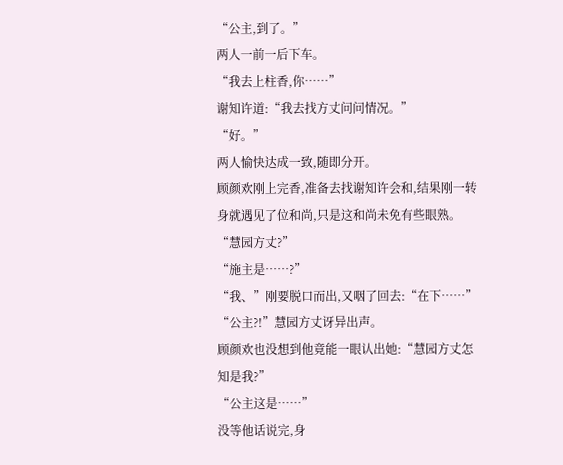“公主,到了。”
两人一前一后下车。
“我去上柱香,你……”
谢知许道:“我去找方丈问问情况。”
“好。”
两人愉快达成一致,随即分开。
顾颜欢刚上完香,准备去找谢知许会和,结果刚一转身就遇见了位和尚,只是这和尚未免有些眼熟。
“慧园方丈?”
“施主是……?”
“我、”刚要脱口而出,又咽了回去:“在下……”
“公主?!”慧园方丈讶异出声。
顾颜欢也没想到他竟能一眼认出她:“慧园方丈怎知是我?”
“公主这是……”
没等他话说完,身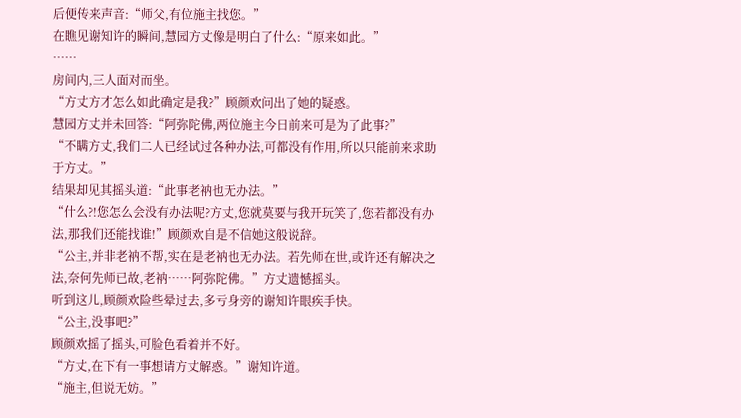后便传来声音:“师父,有位施主找您。”
在瞧见谢知许的瞬间,慧园方丈像是明白了什么:“原来如此。”
……
房间内,三人面对而坐。
“方丈方才怎么如此确定是我?”顾颜欢问出了她的疑惑。
慧园方丈并未回答:“阿弥陀佛,两位施主今日前来可是为了此事?”
“不瞒方丈,我们二人已经试过各种办法,可都没有作用,所以只能前来求助于方丈。”
结果却见其摇头道:“此事老衲也无办法。”
“什么?!您怎么会没有办法呢?方丈,您就莫要与我开玩笑了,您若都没有办法,那我们还能找谁!”顾颜欢自是不信她这般说辞。
“公主,并非老衲不帮,实在是老衲也无办法。若先师在世,或许还有解决之法,奈何先师已故,老衲……阿弥陀佛。”方丈遗憾摇头。
听到这儿,顾颜欢险些晕过去,多亏身旁的谢知许眼疾手快。
“公主,没事吧?”
顾颜欢摇了摇头,可脸色看着并不好。
“方丈,在下有一事想请方丈解惑。”谢知许道。
“施主,但说无妨。”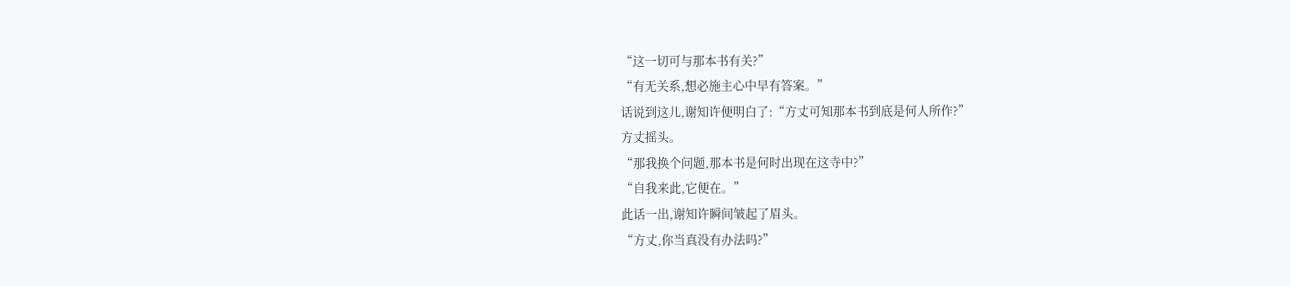“这一切可与那本书有关?”
“有无关系,想必施主心中早有答案。”
话说到这儿,谢知许便明白了:“方丈可知那本书到底是何人所作?”
方丈摇头。
“那我换个问题,那本书是何时出现在这寺中?”
“自我来此,它便在。”
此话一出,谢知许瞬间皱起了眉头。
“方丈,你当真没有办法吗?”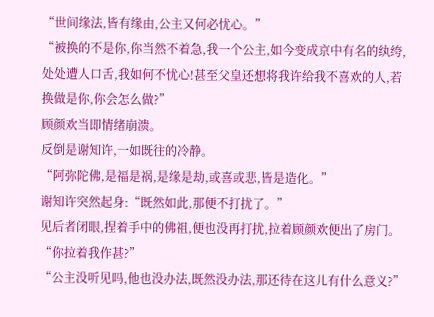“世间缘法,皆有缘由,公主又何必忧心。”
“被换的不是你,你当然不着急,我一个公主,如今变成京中有名的纨绔,处处遭人口舌,我如何不忧心!甚至父皇还想将我许给我不喜欢的人,若换做是你,你会怎么做?”
顾颜欢当即情绪崩溃。
反倒是谢知许,一如既往的冷静。
“阿弥陀佛,是福是祸,是缘是劫,或喜或悲,皆是造化。”
谢知许突然起身:“既然如此,那便不打扰了。”
见后者闭眼,捏着手中的佛祖,便也没再打扰,拉着顾颜欢便出了房门。
“你拉着我作甚?”
“公主没听见吗,他也没办法,既然没办法,那还待在这儿有什么意义?”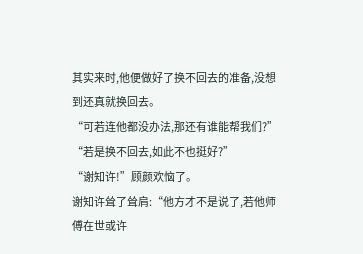其实来时,他便做好了换不回去的准备,没想到还真就换回去。
“可若连他都没办法,那还有谁能帮我们?”
“若是换不回去,如此不也挺好?”
“谢知许!”顾颜欢恼了。
谢知许耸了耸肩:“他方才不是说了,若他师傅在世或许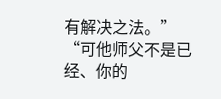有解决之法。”
“可他师父不是已经、你的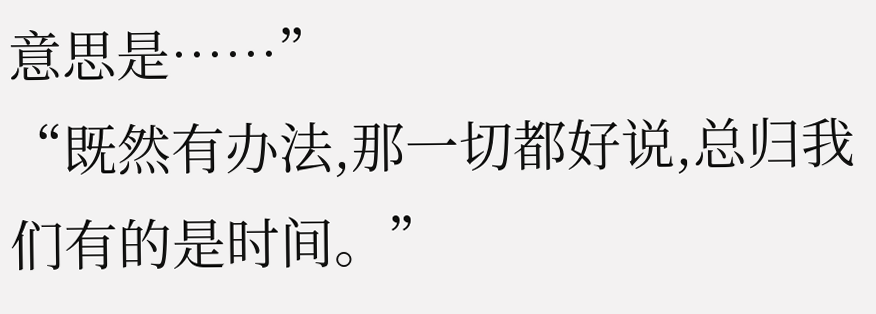意思是……”
“既然有办法,那一切都好说,总归我们有的是时间。”